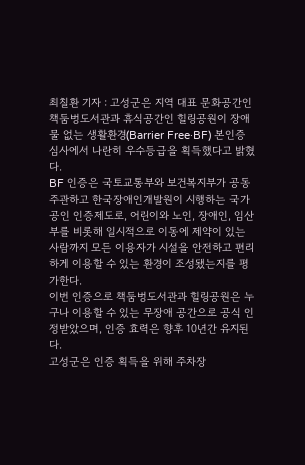최칠환 기자 : 고성군은 지역 대표 문화공간인 책둠벙도서관과 휴식공간인 힐링공원이 장애물 없는 생활환경(Barrier Free·BF) 본인증 심사에서 나란히 우수등급을 획득했다고 밝혔다.
BF 인증은 국토교통부와 보건복지부가 공동 주관하고 한국장애인개발원이 시행하는 국가 공인 인증제도로, 어린이와 노인, 장애인, 임산부를 비롯해 일시적으로 이동에 제약이 있는 사람까지 모든 이용자가 시설을 안전하고 편리하게 이용할 수 있는 환경이 조성됐는지를 평가한다.
이번 인증으로 책둠벙도서관과 힐링공원은 누구나 이용할 수 있는 무장애 공간으로 공식 인정받았으며, 인증 효력은 향후 10년간 유지된다.
고성군은 인증 획득을 위해 주차장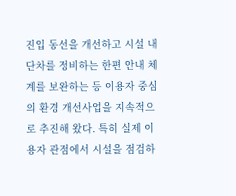진입 동선을 개선하고 시설 내 단차를 정비하는 한편 안내 체계를 보완하는 등 이용자 중심의 환경 개선사업을 지속적으로 추진해 왔다. 특히 실제 이용자 관점에서 시설을 점검하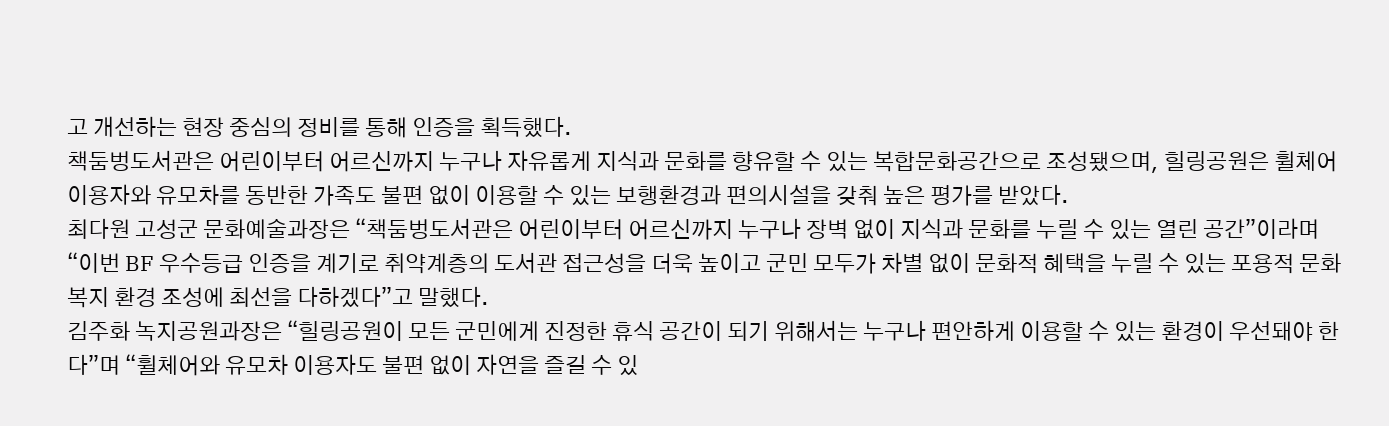고 개선하는 현장 중심의 정비를 통해 인증을 획득했다.
책둠벙도서관은 어린이부터 어르신까지 누구나 자유롭게 지식과 문화를 향유할 수 있는 복합문화공간으로 조성됐으며, 힐링공원은 휠체어 이용자와 유모차를 동반한 가족도 불편 없이 이용할 수 있는 보행환경과 편의시설을 갖춰 높은 평가를 받았다.
최다원 고성군 문화예술과장은 “책둠벙도서관은 어린이부터 어르신까지 누구나 장벽 없이 지식과 문화를 누릴 수 있는 열린 공간”이라며 “이번 BF 우수등급 인증을 계기로 취약계층의 도서관 접근성을 더욱 높이고 군민 모두가 차별 없이 문화적 혜택을 누릴 수 있는 포용적 문화복지 환경 조성에 최선을 다하겠다”고 말했다.
김주화 녹지공원과장은 “힐링공원이 모든 군민에게 진정한 휴식 공간이 되기 위해서는 누구나 편안하게 이용할 수 있는 환경이 우선돼야 한다”며 “휠체어와 유모차 이용자도 불편 없이 자연을 즐길 수 있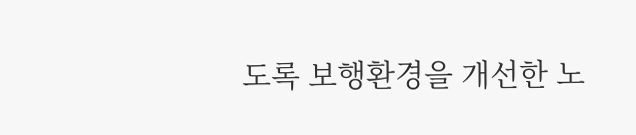도록 보행환경을 개선한 노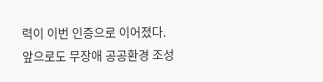력이 이번 인증으로 이어졌다. 앞으로도 무장애 공공환경 조성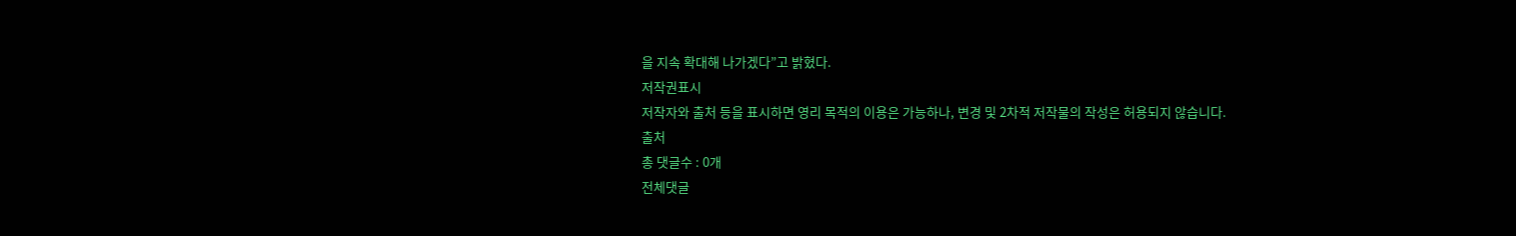을 지속 확대해 나가겠다”고 밝혔다.
저작권표시
저작자와 출처 등을 표시하면 영리 목적의 이용은 가능하나, 변경 및 2차적 저작물의 작성은 허용되지 않습니다.
출처
총 댓글수 : 0개
전체댓글